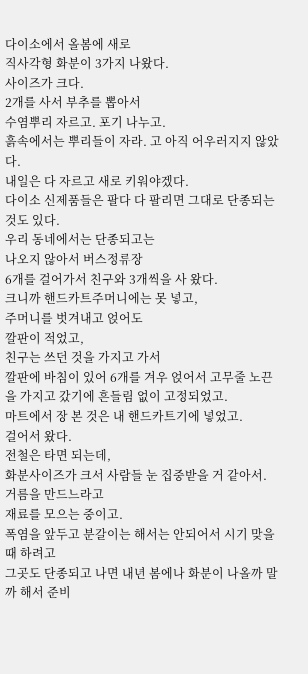다이소에서 올봄에 새로
직사각형 화분이 3가지 나왔다.
사이즈가 크다.
2개를 사서 부추를 뽑아서
수염뿌리 자르고. 포기 나누고.
흙속에서는 뿌리들이 자라. 고 아직 어우러지지 않았다.
내일은 다 자르고 새로 키워야겠다.
다이소 신제품들은 팔다 다 팔리면 그대로 단종되는 것도 있다.
우리 동네에서는 단종되고는
나오지 않아서 버스정류장
6개를 걸어가서 친구와 3개씩을 사 왔다.
크니까 핸드카트주머니에는 못 넣고,
주머니를 벗겨내고 얹어도
깔판이 적었고,
친구는 쓰던 것을 가지고 가서
깔판에 바침이 있어 6개를 겨우 얹어서 고무줄 노끈을 가지고 갔기에 흔들림 없이 고정되었고.
마트에서 장 본 것은 내 핸드카트기에 넣었고.
걸어서 왔다.
전철은 타면 되는데,
화분사이즈가 크서 사람들 눈 집중받을 거 같아서.
거름을 만드느라고
재료를 모으는 중이고.
폭염을 앞두고 분갈이는 해서는 안되어서 시기 맞을 때 하려고
그곳도 단종되고 나면 내년 봄에나 화분이 나올까 말까 해서 준비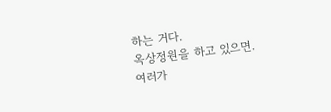하는 거다.
옥상정원을 하고 있으면.
여러가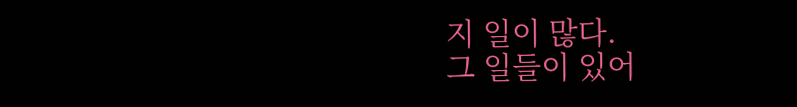지 일이 많다.
그 일들이 있어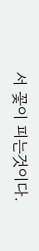서 꽃이 피는것이다.